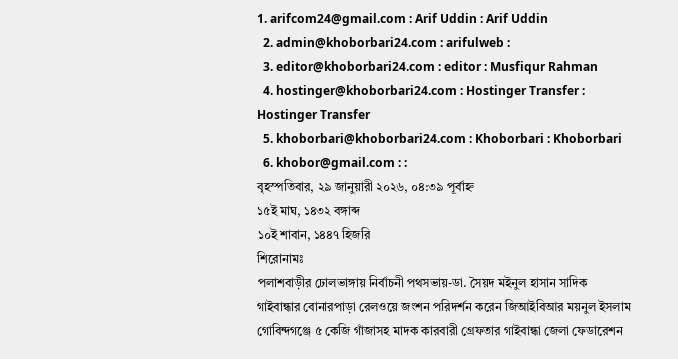1. arifcom24@gmail.com : Arif Uddin : Arif Uddin
  2. admin@khoborbari24.com : arifulweb :
  3. editor@khoborbari24.com : editor : Musfiqur Rahman
  4. hostinger@khoborbari24.com : Hostinger Transfer : Hostinger Transfer
  5. khoborbari@khoborbari24.com : Khoborbari : Khoborbari
  6. khobor@gmail.com : :
বৃহস্পতিবার, ২৯ জানুয়ারী ২০২৬, ০৪:৩৯ পূর্বাহ্ন
১৫ই মাঘ, ১৪৩২ বঙ্গাব্দ
১০ই শাবান, ১৪৪৭ হিজরি
শিরোনামঃ
পলাশবাড়ীর ঢোলভাঙ্গায় নির্বাচনী পথসভায়-ডা. সৈয়দ মইনুল হাসান সাদিক গাইবান্ধার বোনারপাড়া রেলওয়ে জংশন পরিদর্শন করেন জিআইবিআর ময়নুল ইসলাম গোবিন্দগঞ্জে ৫ কেজি গাঁজাসহ মাদক কারবারী গ্রেফতার গাইবান্ধা জেলা ফেডারেশন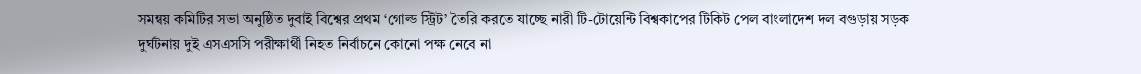সমন্বয় কমিটির সভা অনুষ্ঠিত দুবাই বিশ্বের প্রথম ‘গোল্ড স্ট্রিট’ তৈরি করতে যাচ্ছে নারী টি-টোয়েন্টি বিশ্বকাপের টিকিট পেল বাংলাদেশ দল বগুড়ায় সড়ক দুর্ঘটনায় দুই এসএসসি পরীক্ষার্থী নিহত নির্বাচনে কোনো পক্ষ নেবে না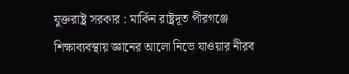যুক্তরাষ্ট্র সরকার : মার্কিন রাষ্ট্রদূত পীরগঞ্জে শিক্ষাব্যবস্থায় জ্ঞানের আলো নিভে যাওয়ার নীরব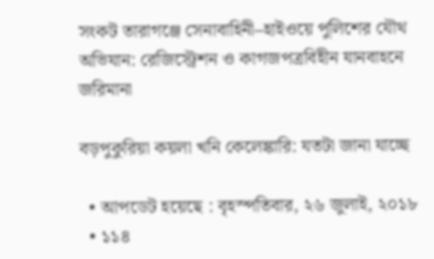সংকট তারাগঞ্জে সেনাবাহিনী–হাইওয়ে পুলিশের যৌথ অভিযান: রেজিস্ট্রেশন ও কাগজপত্রবিহীন যানবাহনে জরিমানা

বড়পুকুরিয়া কয়লা খনি কেলেঙ্কারি: যতটা জানা যাচ্ছে

  • আপডেট হয়েছে : বৃহস্পতিবার, ২৬ জুলাই, ২০১৮
  • ১১৪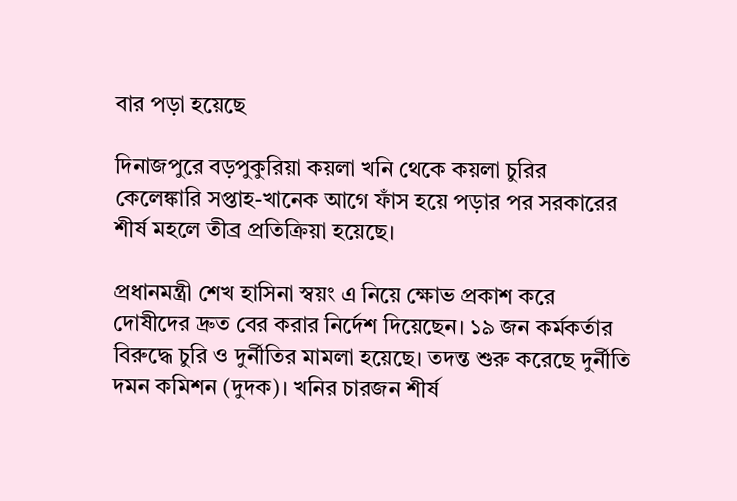বার পড়া হয়েছে

দিনাজপুরে বড়পুকুরিয়া কয়লা খনি থেকে কয়লা চুরির কেলেঙ্কারি সপ্তাহ-খানেক আগে ফাঁস হয়ে পড়ার পর সরকারের শীর্ষ মহলে তীব্র প্রতিক্রিয়া হয়েছে।

প্রধানমন্ত্রী শেখ হাসিনা স্বয়ং এ নিয়ে ক্ষোভ প্রকাশ করে দোষীদের দ্রুত বের করার নির্দেশ দিয়েছেন। ১৯ জন কর্মকর্তার বিরুদ্ধে চুরি ও দুর্নীতির মামলা হয়েছে। তদন্ত শুরু করেছে দুর্নীতি দমন কমিশন (দুদক)। খনির চারজন শীর্ষ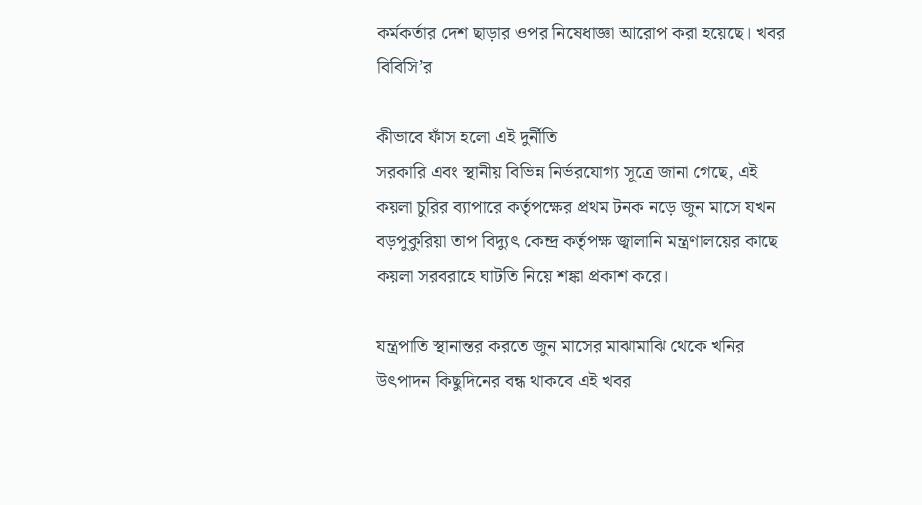কর্মকর্তার দেশ ছাড়ার ওপর নিষেধাজ্ঞা আরোপ করা হয়েছে। খবর বিবিসি’র

কীভাবে ফাঁস হলো এই দুর্নীতি
সরকারি এবং স্থানীয় বিভিন্ন নির্ভরযোগ্য সূত্রে জানা গেছে, এই কয়লা চুরির ব্যাপারে কর্তৃপক্ষের প্রথম টনক নড়ে জুন মাসে যখন বড়পুকুরিয়া তাপ বিদ্যুৎ কেন্দ্র কর্তৃপক্ষ জ্বালানি মন্ত্রণালয়ের কাছে কয়লা সরবরাহে ঘাটতি নিয়ে শঙ্কা প্রকাশ করে।

যন্ত্রপাতি স্থানান্তর করতে জুন মাসের মাঝামাঝি থেকে খনির উৎপাদন কিছুদিনের বন্ধ থাকবে এই খবর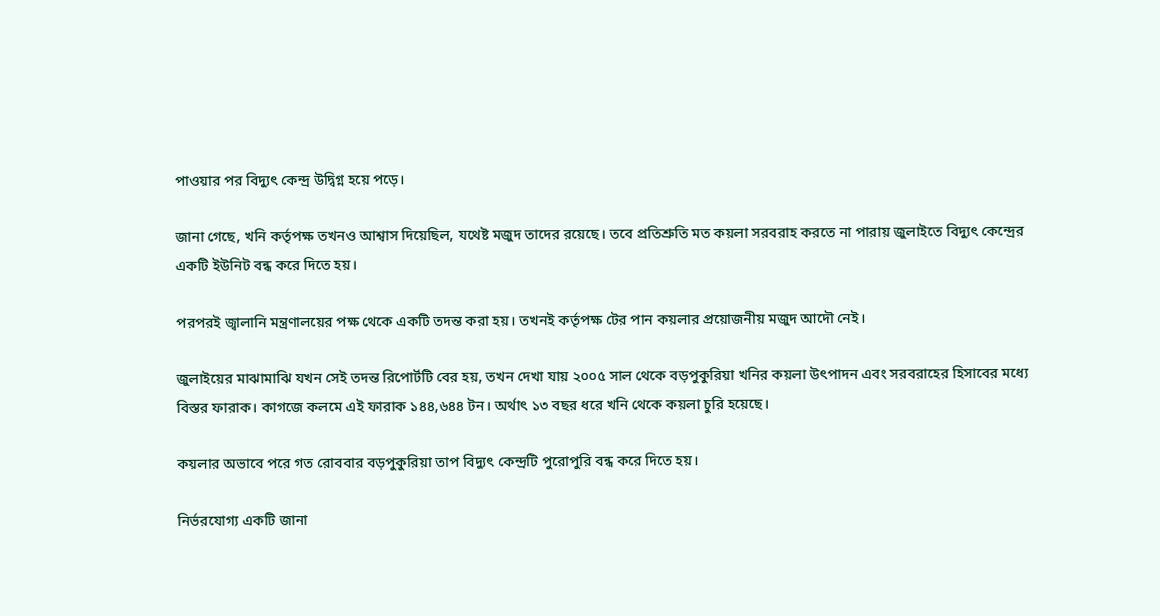পাওয়ার পর বিদ্যুৎ কেন্দ্র উদ্বিগ্ন হয়ে পড়ে।

জানা গেছে, খনি কর্তৃপক্ষ তখনও আশ্বাস দিয়েছিল, যথেষ্ট মজুদ তাদের রয়েছে। তবে প্রতিশ্রুতি মত কয়লা সরবরাহ করতে না পারায় জুলাইতে বিদ্যুৎ কেন্দ্রের একটি ইউনিট বন্ধ করে দিতে হয়।

পরপরই জ্বালানি মন্ত্রণালয়ের পক্ষ থেকে একটি তদন্ত করা হয়। তখনই কর্তৃপক্ষ টের পান কয়লার প্রয়োজনীয় মজুদ আদৌ নেই।

জুলাইয়ের মাঝামাঝি যখন সেই তদন্ত রিপোর্টটি বের হয়, তখন দেখা যায় ২০০৫ সাল থেকে বড়পুকুরিয়া খনির কয়লা উৎপাদন এবং সরবরাহের হিসাবের মধ্যে বিস্তর ফারাক। কাগজে কলমে এই ফারাক ১৪৪,৬৪৪ টন। অর্থাৎ ১৩ বছর ধরে খনি থেকে কয়লা চুরি হয়েছে।

কয়লার অভাবে পরে গত রোববার বড়পুকুরিয়া তাপ বিদ্যুৎ কেন্দ্রটি পুরোপুরি বন্ধ করে দিতে হয়।

নির্ভরযোগ্য একটি জানা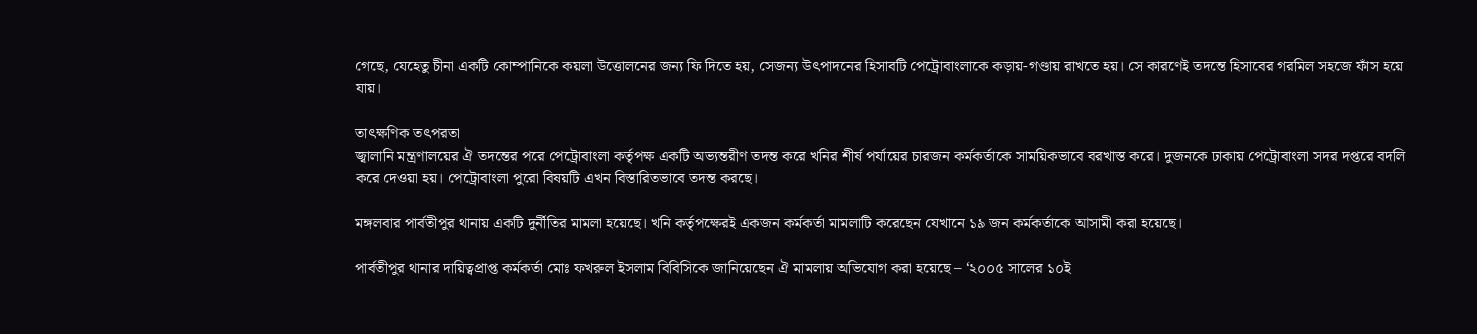গেছে, যেহেতু চীনা একটি কোম্পানিকে কয়লা উত্তোলনের জন্য ফি দিতে হয়, সেজন্য উৎপাদনের হিসাবটি পেট্রোবাংলাকে কড়ায়-গণ্ডায় রাখতে হয়। সে কারণেই তদন্তে হিসাবের গরমিল সহজে ফাঁস হয়ে যায়।

তাৎক্ষণিক তৎপরতা
জ্বালানি মন্ত্রণালয়ের ঐ তদন্তের পরে পেট্রোবাংলা কর্তৃপক্ষ একটি অভ্যন্তরীণ তদন্ত করে খনির শীর্ষ পর্যায়ের চারজন কর্মকর্তাকে সাময়িকভাবে বরখাস্ত করে। দুজনকে ঢাকায় পেট্রোবাংলা সদর দপ্তরে বদলি করে দেওয়া হয়। পেট্রোবাংলা পুরো বিষয়টি এখন বিস্তারিতভাবে তদন্ত করছে।

মঙ্গলবার পার্বতীপুর থানায় একটি দুর্নীতির মামলা হয়েছে। খনি কর্তৃপক্ষেরই একজন কর্মকর্তা মামলাটি করেছেন যেখানে ১৯ জন কর্মকর্তাকে আসামী করা হয়েছে।

পার্বতীপুর থানার দায়িত্বপ্রাপ্ত কর্মকর্তা মোঃ ফখরুল ইসলাম বিবিসিকে জানিয়েছেন ঐ মামলায় অভিযোগ করা হয়েছে – ‘২০০৫ সালের ১০ই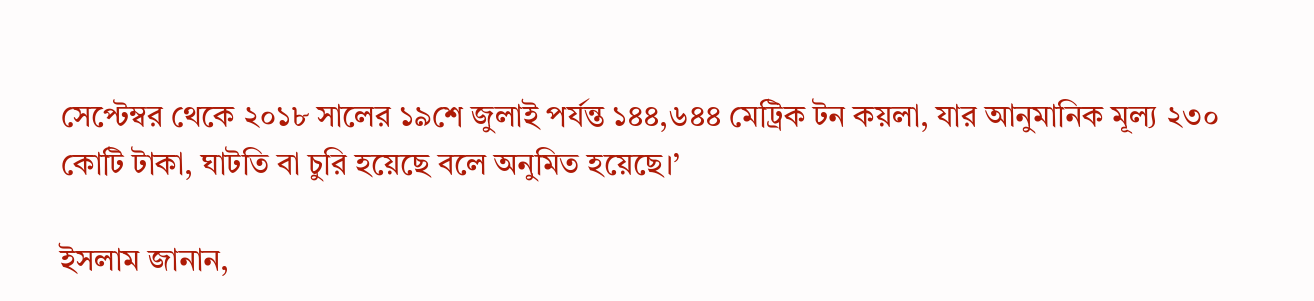সেপ্টেম্বর থেকে ২০১৮ সালের ১৯শে জুলাই পর্যন্ত ১৪৪,৬৪৪ মেট্রিক টন কয়লা, যার আনুমানিক মূল্য ২৩০ কোটি টাকা, ঘাটতি বা চুরি হয়েছে বলে অনুমিত হয়েছে।’

ইসলাম জানান,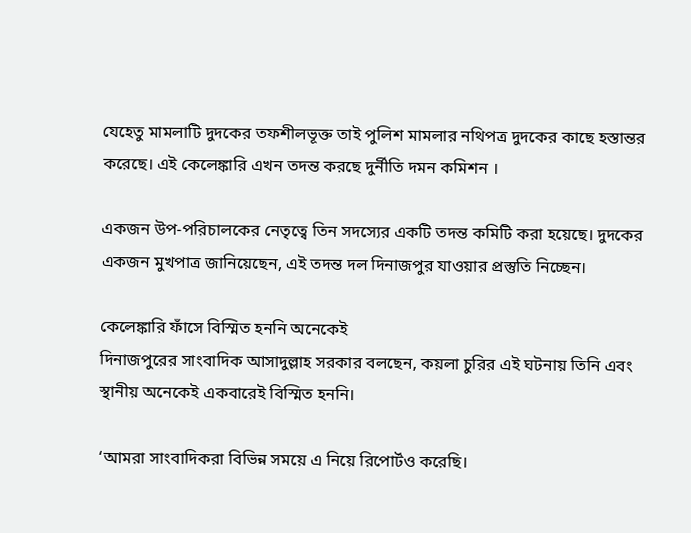যেহেতু মামলাটি দুদকের তফশীলভূক্ত তাই পুলিশ মামলার নথিপত্র দুদকের কাছে হস্তান্তর করেছে। এই কেলেঙ্কারি এখন তদন্ত করছে দুর্নীতি দমন কমিশন ।

একজন উপ-পরিচালকের নেতৃত্বে তিন সদস্যের একটি তদন্ত কমিটি করা হয়েছে। দুদকের একজন মুখপাত্র জানিয়েছেন, এই তদন্ত দল দিনাজপুর যাওয়ার প্রস্তুতি নিচ্ছেন।

কেলেঙ্কারি ফাঁসে বিস্মিত হননি অনেকেই
দিনাজপুরের সাংবাদিক আসাদুল্লাহ সরকার বলছেন, কয়লা চুরির এই ঘটনায় তিনি এবং স্থানীয় অনেকেই একবারেই বিস্মিত হননি।

‘আমরা সাংবাদিকরা বিভিন্ন সময়ে এ নিয়ে রিপোর্টও করেছি।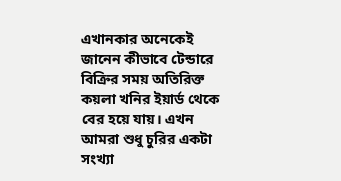এখানকার অনেকেই জানেন কীভাবে টেন্ডারে বিক্রির সময় অতিরিক্ত কয়লা খনির ইয়ার্ড থেকে বের হয়ে যায়। এখন আমরা শুধু চুরির একটা সংখ্যা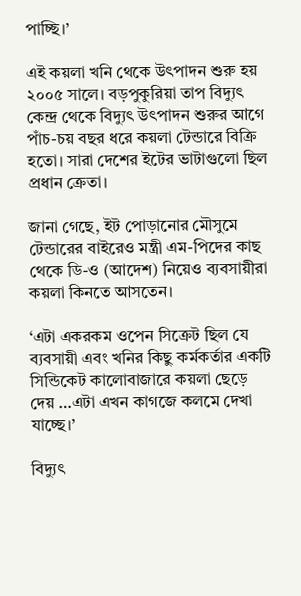পাচ্ছি।’

এই কয়লা খনি থেকে উৎপাদন শুরু হয় ২০০৫ সালে। বড়পুকুরিয়া তাপ বিদ্যুৎ কেন্দ্র থেকে বিদ্যুৎ উৎপাদন শুরুর আগে পাঁচ-চয় বছর ধরে কয়লা টেন্ডারে বিক্রি হতো। সারা দেশের ইটের ভাটাগুলো ছিল প্রধান ক্রেতা।

জানা গেছে, ইট পোড়ানোর মৌসুমে টেন্ডারের বাইরেও মন্ত্রী এম-পিদের কাছ থেকে ডি-ও (আদেশ) নিয়েও ব্যবসায়ীরা কয়লা কিনতে আসতেন।

‘এটা একরকম ওপেন সিক্রেট ছিল যে ব্যবসায়ী এবং খনির কিছু কর্মকর্তার একটি সিন্ডিকেট কালোবাজারে কয়লা ছেড়ে দেয় …এটা এখন কাগজে কলমে দেখা যাচ্ছে।’

বিদ্যুৎ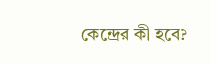কেন্দ্রের কী হবে?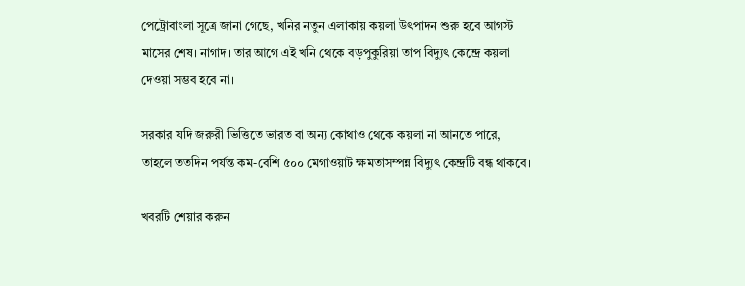পেট্রোবাংলা সূত্রে জানা গেছে, খনির নতুন এলাকায় কয়লা উৎপাদন শুরু হবে আগস্ট মাসের শেষ। নাগাদ। তার আগে এই খনি থেকে বড়পুকুরিয়া তাপ বিদ্যুৎ কেন্দ্রে কয়লা দেওয়া সম্ভব হবে না।

সরকার যদি জরুরী ভিত্তিতে ভারত বা অন্য কোথাও থেকে কয়লা না আনতে পারে, তাহলে ততদিন পর্যন্ত কম-বেশি ৫০০ মেগাওয়াট ক্ষমতাসম্পন্ন বিদ্যুৎ কেন্দ্রটি বন্ধ থাকবে।

খবরটি শেয়ার করুন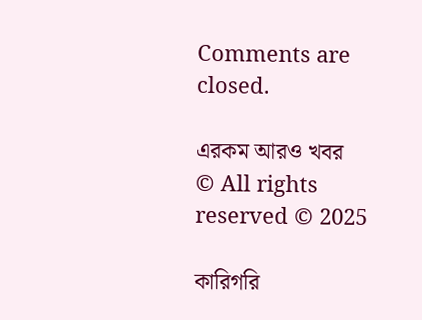Comments are closed.

এরকম আরও খবর
© All rights reserved © 2025

কারিগরি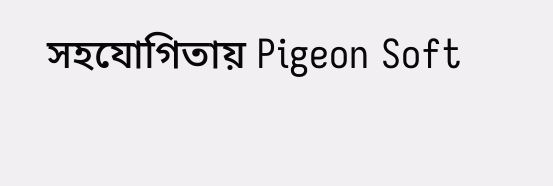সহযোগিতায় Pigeon Soft